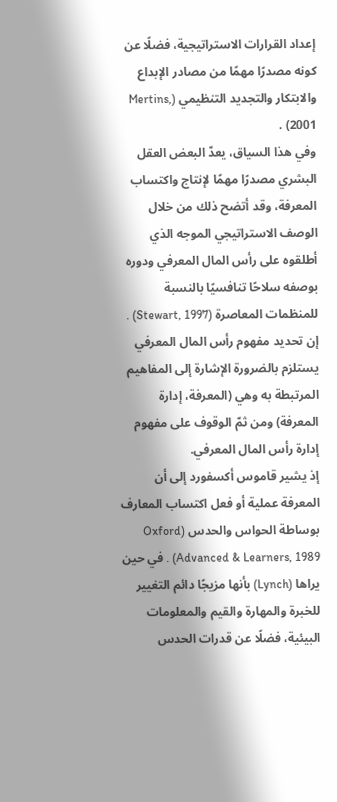إعداد القرارات الاستراتيجية، فضلًا عن كونه مصدرًا مهمًا من مصادر الإبداع والابتكار والتجديد التنظيمي (Mertins, 2001) .
وفي هذا السياق، يعدّ البعض العقل البشري مصدرًا مهمًا لإنتاج واكتساب المعرفة، وقد أتضح ذلك من خلال الوصف الاستراتيجي الموجه الذي أطلقوه على رأس المال المعرفي ودوره بوصفه سلاحًا تنافسيًا بالنسبة للمنظمات المعاصرة (Stewart, 1997) .
إن تحديد مفهوم رأس المال المعرفي يستلزم بالضرورة الإشارة إلى المفاهيم المرتبطة به وهي (المعرفة، إدارة المعرفة) ومن ثمّ الوقوف على مفهوم إدارة رأس المال المعرفي.
إذ يشير قاموس أكسفورد إلى أن المعرفة عملية أو فعل اكتساب المعارف بوساطة الحواس والحدس (Oxford Advanced & Learners, 1989) . في حين يراها (Lynch) بأنها مزيجًا دائم التغيير للخبرة والمهارة والقيم والمعلومات البيئية، فضلًا عن قدرات الحدس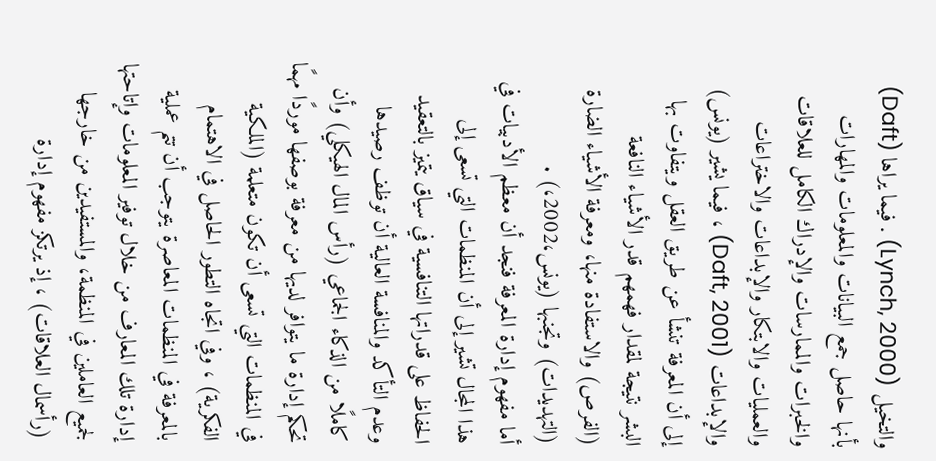والتخيل (Lynch, 2000) . فيما يراها (Daft) بأنها حاصل جمع البيانات والمعلومات والمهارات والخبرات والممارسات والإدراك الكامل للعلاقات والعمليات والابتكار والإبداعات والاختراعات والإبداعات (Daft, 2001) ، فيما يشير (يونس) إلى أن المعرفة تنشأ عن طريق العقل ويتفاوت بها البشر نتيجة لمقدار فهمهم قدر الأشياء النافعة (الفرص) والاستفادة منها، ومعرفة الأشياء الضارة (التهديدات) وتجنبها (يونس،2002،) .
أما مفهوم إدارة المعرفة فنجد أن معظم الأدبيات في هذا المجال تشير إلى أن المنظمات التي تسعى إلى الحفاظ على قدراتها التنافسية في سياق يتميز بالتعقيد وعدم التأكد والمنافسة العالية أن توظف رصيدها كاملًا من الذكاء الجماعي (رأس المال الهيكلي) وأن تحكم إدارة ما يتوافر لديها من معرفة بوصفها موردًا مهمًا في المنظمات التي تسعى أن تكون متعلمة (الملكية الفكرية) ، وفي اتجاه التطور الحاصل في الاهتمام بالمعرفة في المنظمات المعاصرة يتوجب أن تتم عملية إدارة تلك المعارف من خلال توفير المعلومات وإتاحتها لجميع العاملين في المنظمة، والمستفيدين من خارجها (رأسمال العلاقات) ، إذ يرتكز مفهوم إدارة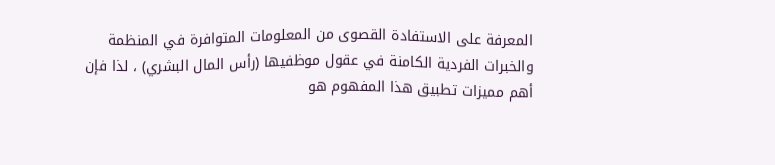المعرفة على الاستفادة القصوى من المعلومات المتوافرة في المنظمة والخبرات الفردية الكامنة في عقول موظفيها (رأس المال البشري) ، لذا فإن أهم مميزات تطبيق هذا المفهوم هو